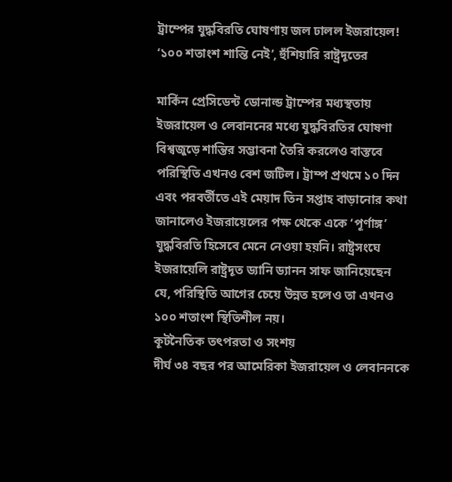ট্রাম্পের যুদ্ধবিরতি ঘোষণায় জল ঢালল ইজরায়েল! ‘১০০ শতাংশ শান্তি নেই’, হুঁশিয়ারি রাষ্ট্রদূতের

মার্কিন প্রেসিডেন্ট ডোনাল্ড ট্রাম্পের মধ্যস্থতায় ইজরায়েল ও লেবাননের মধ্যে যুদ্ধবিরতির ঘোষণা বিশ্বজুড়ে শান্তির সম্ভাবনা তৈরি করলেও বাস্তবে পরিস্থিতি এখনও বেশ জটিল। ট্রাম্প প্রথমে ১০ দিন এবং পরবর্তীতে এই মেয়াদ তিন সপ্তাহ বাড়ানোর কথা জানালেও ইজরায়েলের পক্ষ থেকে একে ‘পূর্ণাঙ্গ’ যুদ্ধবিরতি হিসেবে মেনে নেওয়া হয়নি। রাষ্ট্রসংঘে ইজরায়েলি রাষ্ট্রদূত ড্যানি ড্যানন সাফ জানিয়েছেন যে, পরিস্থিতি আগের চেয়ে উন্নত হলেও তা এখনও ১০০ শতাংশ স্থিতিশীল নয়।
কূটনৈতিক তৎপরতা ও সংশয়
দীর্ঘ ৩৪ বছর পর আমেরিকা ইজরায়েল ও লেবাননকে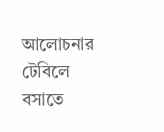আলোচনার টেবিলে বসাতে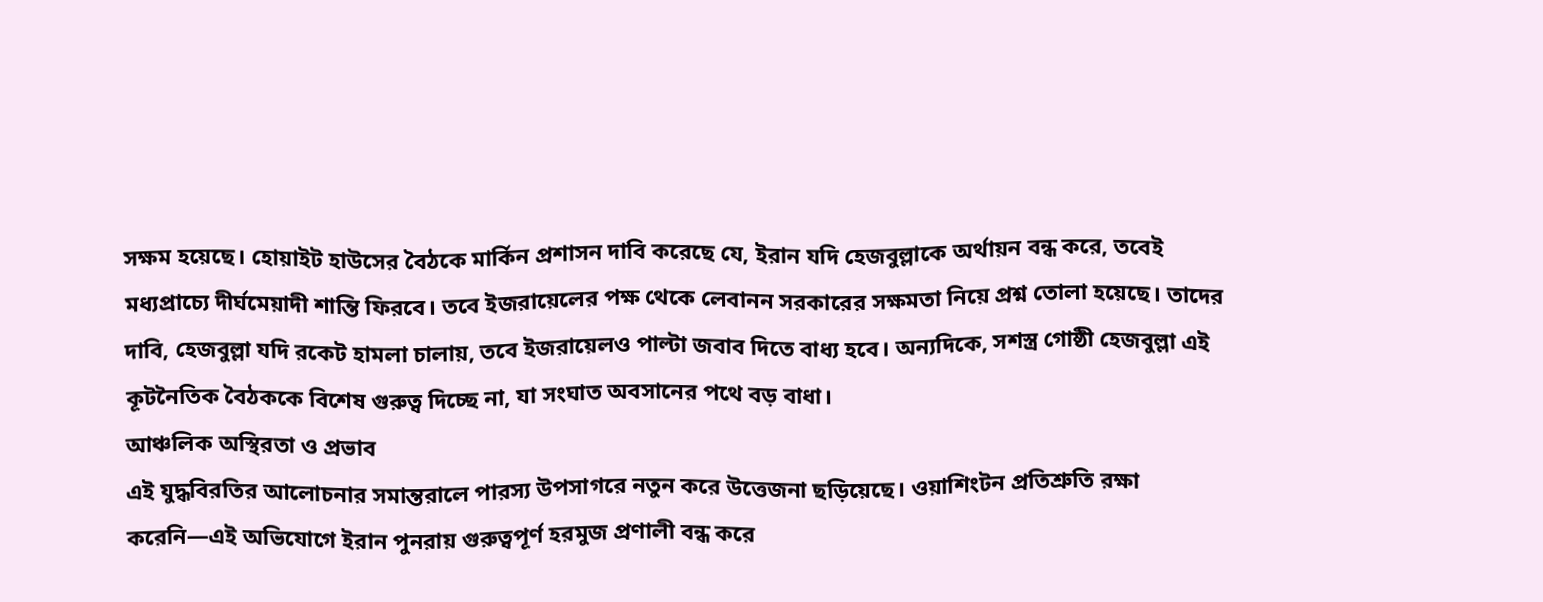সক্ষম হয়েছে। হোয়াইট হাউসের বৈঠকে মার্কিন প্রশাসন দাবি করেছে যে, ইরান যদি হেজবুল্লাকে অর্থায়ন বন্ধ করে, তবেই মধ্যপ্রাচ্যে দীর্ঘমেয়াদী শান্তি ফিরবে। তবে ইজরায়েলের পক্ষ থেকে লেবানন সরকারের সক্ষমতা নিয়ে প্রশ্ন তোলা হয়েছে। তাদের দাবি, হেজবুল্লা যদি রকেট হামলা চালায়, তবে ইজরায়েলও পাল্টা জবাব দিতে বাধ্য হবে। অন্যদিকে, সশস্ত্র গোষ্ঠী হেজবুল্লা এই কূটনৈতিক বৈঠককে বিশেষ গুরুত্ব দিচ্ছে না, যা সংঘাত অবসানের পথে বড় বাধা।
আঞ্চলিক অস্থিরতা ও প্রভাব
এই যুদ্ধবিরতির আলোচনার সমান্তরালে পারস্য উপসাগরে নতুন করে উত্তেজনা ছড়িয়েছে। ওয়াশিংটন প্রতিশ্রুতি রক্ষা করেনি—এই অভিযোগে ইরান পুনরায় গুরুত্বপূর্ণ হরমুজ প্রণালী বন্ধ করে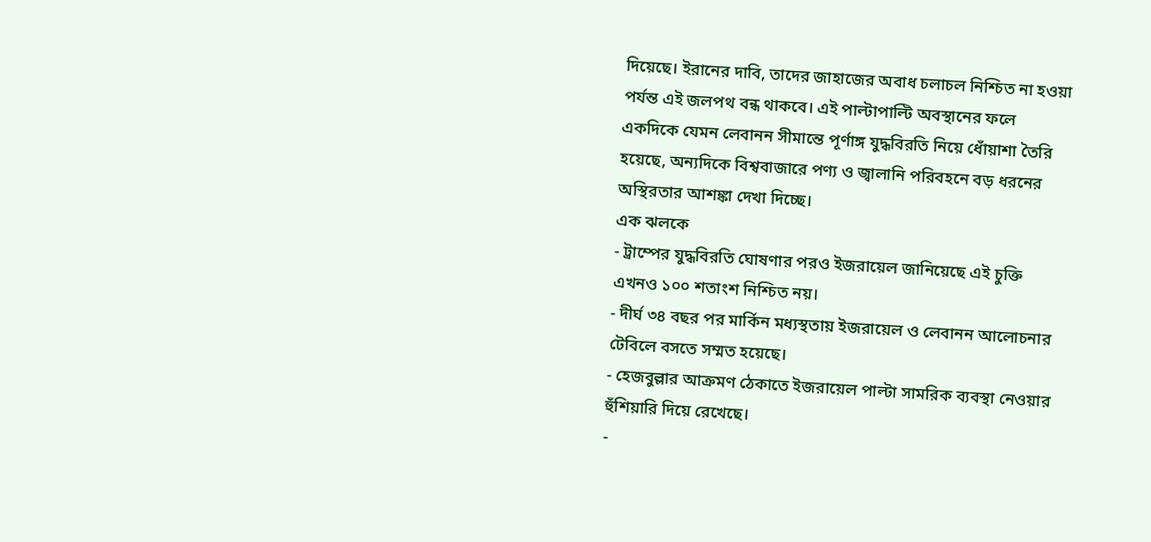দিয়েছে। ইরানের দাবি, তাদের জাহাজের অবাধ চলাচল নিশ্চিত না হওয়া পর্যন্ত এই জলপথ বন্ধ থাকবে। এই পাল্টাপাল্টি অবস্থানের ফলে একদিকে যেমন লেবানন সীমান্তে পূর্ণাঙ্গ যুদ্ধবিরতি নিয়ে ধোঁয়াশা তৈরি হয়েছে, অন্যদিকে বিশ্ববাজারে পণ্য ও জ্বালানি পরিবহনে বড় ধরনের অস্থিরতার আশঙ্কা দেখা দিচ্ছে।
এক ঝলকে
- ট্রাম্পের যুদ্ধবিরতি ঘোষণার পরও ইজরায়েল জানিয়েছে এই চুক্তি এখনও ১০০ শতাংশ নিশ্চিত নয়।
- দীর্ঘ ৩৪ বছর পর মার্কিন মধ্যস্থতায় ইজরায়েল ও লেবানন আলোচনার টেবিলে বসতে সম্মত হয়েছে।
- হেজবুল্লার আক্রমণ ঠেকাতে ইজরায়েল পাল্টা সামরিক ব্যবস্থা নেওয়ার হুঁশিয়ারি দিয়ে রেখেছে।
-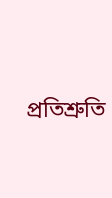প্রতিশ্রুতি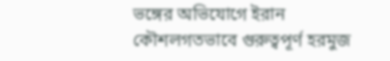ভঙ্গের অভিযোগে ইরান কৌশলগতভাবে গুরুত্বপূর্ণ হরমুজ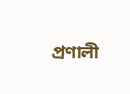প্রণালী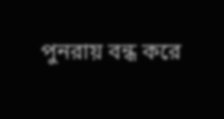পুনরায় বন্ধ করে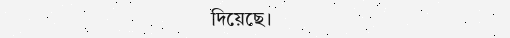দিয়েছে।